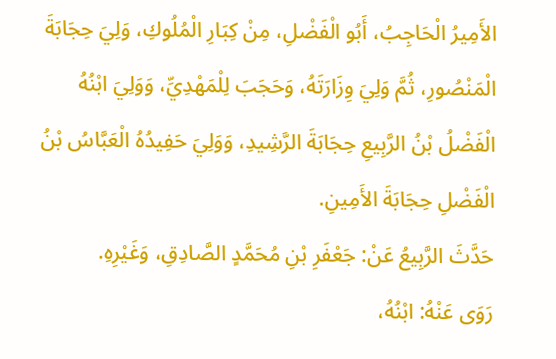الأَمِيرُ الْحَاجِبُ، أَبُو الْفَضْلِ، مِنْ كِبَارِ الْمُلُوكِ، وَلِيَ حِجَابَةَ الْمَنْصُورِ، ثُمَّ وَلِيَ وِزَارَتَهُ، وَحَجَبَ لِلْمَهْدِيِّ، وَوَلِيَ ابْنُهُ الْفَضْلُ بْنُ الرَّبِيعِ حِجَابَةَ الرَّشِيدِ، وَوَلِيَ حَفِيدُهُ الْعَبَّاسُ بْنُ الْفَضْلِ حِجَابَةَ الأَمِينِ.
حَدَّثَ الرَّبِيعُ عَنْ: جَعْفَرِ بْنِ مُحَمَّدٍ الصَّادِقِ، وَغَيْرِهِ.
رَوَى عَنْهُ: ابْنُهُ،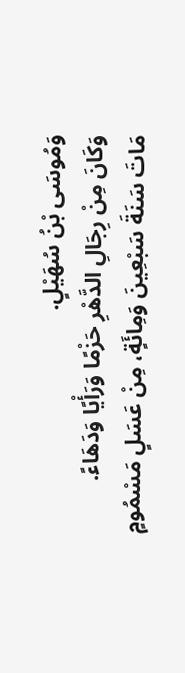وَمُوسَى بْنُ سُهَيْلٍ.
وَكَانَ مِنْ رِجَالِ الدَّهْرِ حَزْمًا وَرَأْيًا وَدَهَاءً.
مَاتَ سَنَةَ سَبْعِينَ وَمِائَةٍ، مِنْ عَسَلٍ مَسْمُومٍ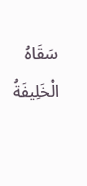سَقَاهُ الْخَلِيفَةُ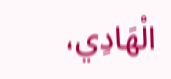الْهَادِي،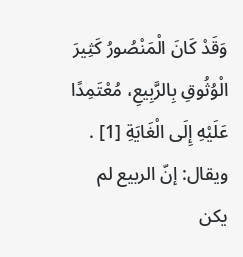وَقَدْ كَانَ الْمَنْصُورُ كَثِيرَ الْوُثُوقِ بِالرَّبِيعِ، مُعْتَمِدًا عَلَيْهِ إِلَى الْغَايَةِ [1] .
ويقال: إنّ الربيع لم يكن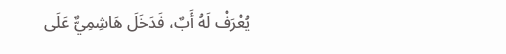يُعْرَفْ لَهُ أَبٌ، فَدَخَلَ هَاشِمِيٌّ عَلَى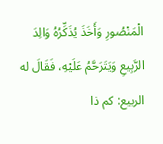الْمَنْصُورِ وَأَخَذَ يُذَكِّرُهُ وَالِدَ الرَّبِيعِ وَيَتَرَحَّمُ عَلَيْهِ، فَقَالَ له الربيع: كم ذا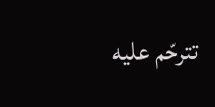تترحّم عليه